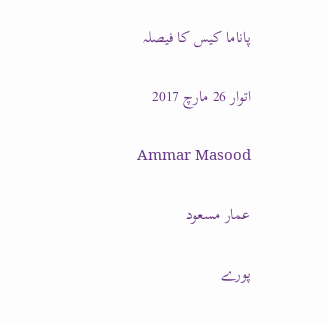پاناما کیس کا فیصلہ

اتوار 26 مارچ 2017

Ammar Masood

عمار مسعود

پورے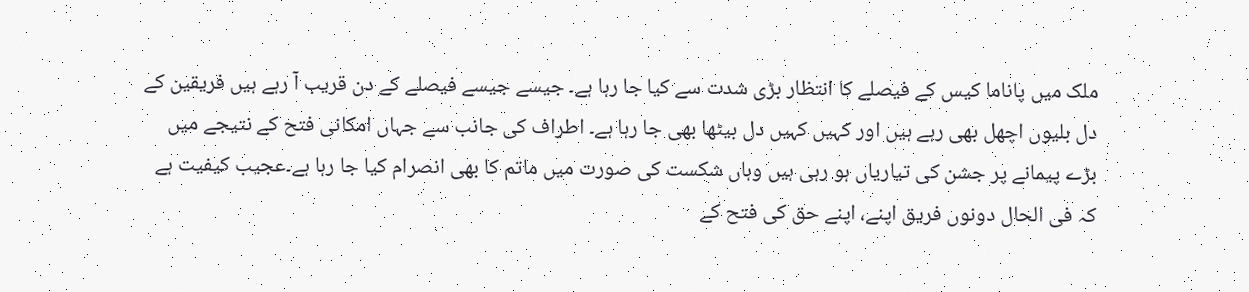ملک میں پاناما کیس کے فیصلے کا انتظار بڑی شدت سے کیا جا رہا ہے۔ جیسے جیسے فیصلے کے دن قریب آ رہے ہیں فریقین کے دل بلیوں اچھل بھی رہے ہیں اور کہیں کہیں دل بیٹھا بھی جا رہا ہے۔ اطراف کی جانب سے جہاں امکانی فتح کے نتیجے میں بڑے پیمانے پر جشن کی تیاریاں ہو رہی ہیں وہاں شکست کی صورت میں ماتم کا بھی انصرام کیا جا رہا ہے۔عجیب کیفیت ہے کہ فی الحال دونوں فریق اپنے، اپنے حق کی فتح کے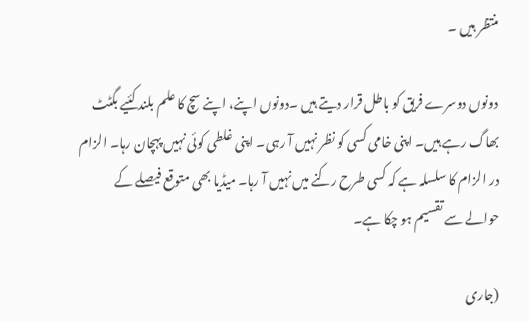منتظر ہیں ۔

دونوں دوسرے فریق کو باطل قرار دیتے ہیں ۔دونوں اپنے، اپنے سچ کا علم بلند کئیے بگٹٹ بھاگ رہے ہیں۔ اپنی خامی کسی کو نظر نہیں آ رہی۔ اپنی غلطی کوئی نہیں پہچان رہا۔ الزام در الزام کا سلسلہ ہے کہ کسی طرح رکنے میں نہیں آ رہا۔ میڈیا بھی متوقع فیصلے کے حوالے سے تقسیم ہو چکا ہے۔

(جاری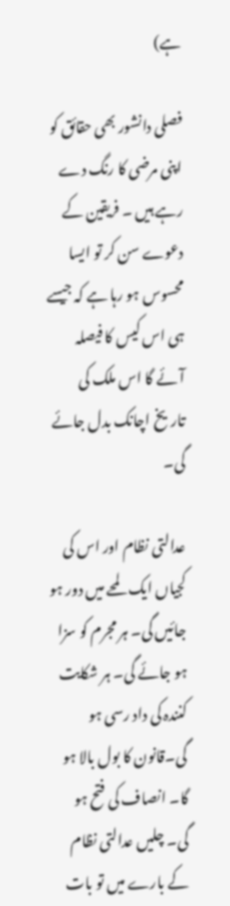ہے)

فصلی دانشور بھی حقائق کو اپنی مرضی کا رنگ دے رہے ہیں ۔ فریقین کے دعوے سن کر تو ایسا محسوس ہو رہا ہے کہ جیسے ہی اس کیس کا فیصلہ آئے گا اس ملک کی تاریخ اچانک بدل جائے گی۔

عدالتی نظام اور اس کی کجیاں ایک لمحے میں دور ہو جائیں گی۔ ہر مجرم کو سزا ہو جائے گی۔ ہر شکایت کنندہ کی داد رسی ہو گی۔قانون کا بول بالا ہو گا۔ انصاف کی فتح ہو گی۔ چلیں عدالتی نظام کے بارے میں تو بات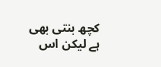کچھ بنتی بھی ہے لیکن اس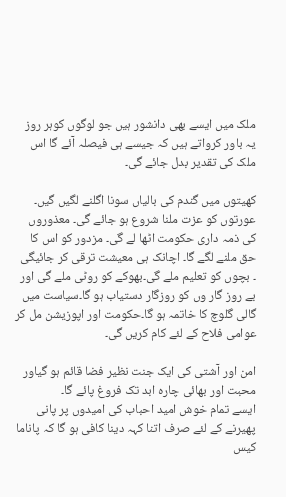ملک میں ایسے بھی دانشور ہیں جو لوگوں کوہر روز یہ باور کرواتے ہیں کہ جیسے ہی فیصلہ آئے گا اس ملک کی تقدیر بدل جائے گی۔

کھیتوں میں گندم کی بالیاں سونا اگلنے لگیں گیں۔ عورتوں کو عزت ملنا شروع ہو جائے گی۔ معذوروں کی ذمہ داری حکومت اٹھا لے گی۔ مزدور کو اس کا حق ملنے لگے گا۔ اچانک ہی معیشت ترقی کر جائیگی ۔ بچوں کو تعلیم ملے گی۔بھوکے کو روٹی ملے گی اور بے روز گار وں کو روزگار دستیاب ہو گا۔سیاست میں گالی گلوچ کا خاتمہ ہو گا۔حکومت اور اپوزیشن مل کر عوامی فلاح کے لئے کام کریں گی۔

امن اور آشتی کی ایک جنت نظیر فضا قائم ہو گیاور محبت اور بھائی چارہ ابد تک فروغ پائے گا۔
ایسے تمام خوش امید احباب کی امیدوں پر پانی پھیرنے کے لئے صرف اتنا کہہ دینا کافی ہو گا کہ پاناما کیس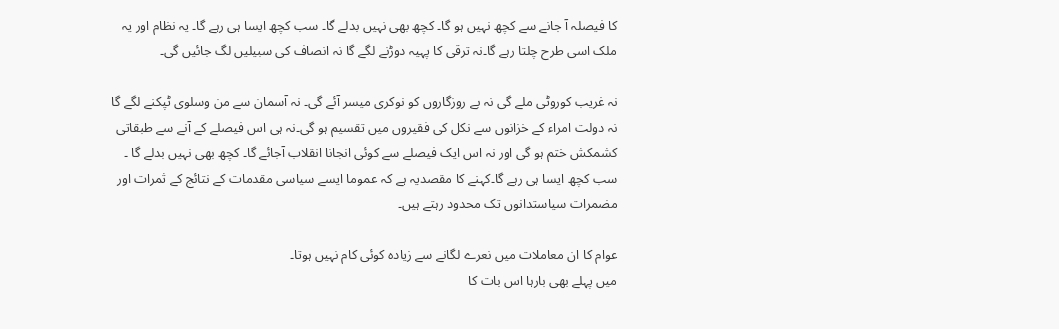کا فیصلہ آ جانے سے کچھ نہیں ہو گا۔ کچھ بھی نہیں بدلے گا۔ سب کچھ ایسا ہی رہے گا۔ یہ نظام اور یہ ملک اسی طرح چلتا رہے گا۔نہ ترقی کا پہیہ دوڑنے لگے گا نہ انصاف کی سبیلیں لگ جائیں گی۔

نہ غریب کوروٹی ملے گی نہ بے روزگاروں کو نوکری میسر آئے گی۔ نہ آسمان سے من وسلوی ٹپکنے لگے گا نہ دولت امراء کے خزانوں سے نکل کی فقیروں میں تقسیم ہو گی۔نہ ہی اس فیصلے کے آنے سے طبقاتی کشمکش ختم ہو گی اور نہ اس ایک فیصلے سے کوئی انجانا انقلاب آجائے گا۔ کچھ بھی نہیں بدلے گا ۔ سب کچھ ایسا ہی رہے گا۔کہنے کا مقصدیہ ہے کہ عموما ایسے سیاسی مقدمات کے نتائج کے ثمرات اور مضمرات سیاستدانوں تک محدود رہتے ہیں۔

عوام کا ان معاملات میں نعرے لگانے سے زیادہ کوئی کام نہیں ہوتا۔
میں پہلے بھی بارہا اس بات کا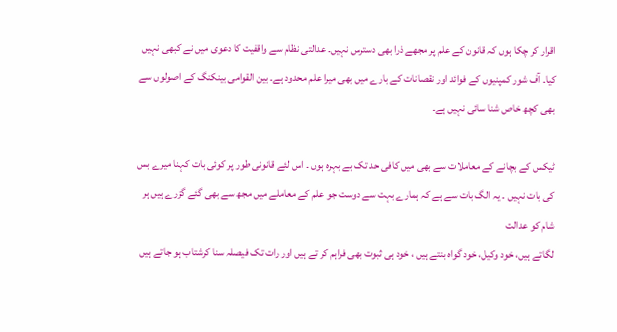اقرار کر چکا ہوں کہ قانون کے علم پر مجھے ذرا بھی دسترس نہیں۔ عدالتی نظام سے واقفیت کا دعوی میں نے کبھی نہیں کیا۔ آف شور کمپنیوں کے فوائد اور نقصانات کے بارے میں بھی میرا علم محدود ہے۔ بین القوامی بینکنگ کے اصولوں سے بھی کچھ خاص شنا سائی نہیں ہے۔

ٹیکس کے بچانے کے معاملات سے بھی میں کافی حد تک بے بہرہ ہوں ۔ اس لئے قانونی طور پر کوئی بات کہنا میرے بس کی بات نہیں ۔ یہ الگ بات سے ہے کہ ہمارے بہت سے دوست جو علم کے معاملے میں مجھ سے بھی گئے گزرے ہیں ہر شام کو عدالت
لگاتے ہیں، خود وکیل، خود گواہ بنتے ہیں ، خود ہی ثبوت بھی فراہم کر تے ہیں اور رات تک فیصلہ سنا کرشتاب ہو جاتے ہیں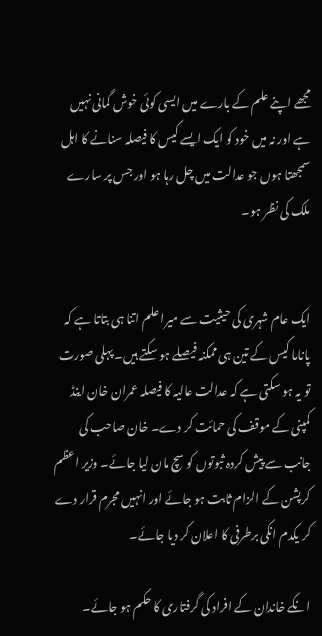مجھے اپنے علم کے بارے میں ایسی کوئی خوش گمانی نہیں ہے اور نہ میں خود کو ایک ایسے کیس کا فیصلہ سنانے کا اہل سمجھتا ہوں جو عدالت میں چل رہا ہو اور جس پر سارے ملک کی نظر ہو۔


ایک عام شہری کی حیثیت سے میرا علم اتنا ہی بتاتا ہے کہ پاناما کیس کے تین ہی ممکنہ فیصلے ہو سکتے ہیں۔ پہلی صورت تو یہ ہو سکتی ہے کہ عدالت عالیہ کا فیصلہ عمران خان اینڈ کمپنی کے موقف کی حمائت کر دے۔ خان صاحب کی جانب سے پیش کردہ ثبوتوں کو سچ مان لیا جائے۔ وزیر اعظم کرپشن کے الزام ثابت ہو جائے اور انہیں مجرم قرار دے کر یکدم انکی برطرفی کا اعلان کر دیا جائے۔

انکے خاندان کے افراد کی گرفتاری کا حکم ہو جائے۔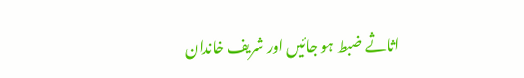اثاثے ضبط ہو جائیں اور شریف خاندان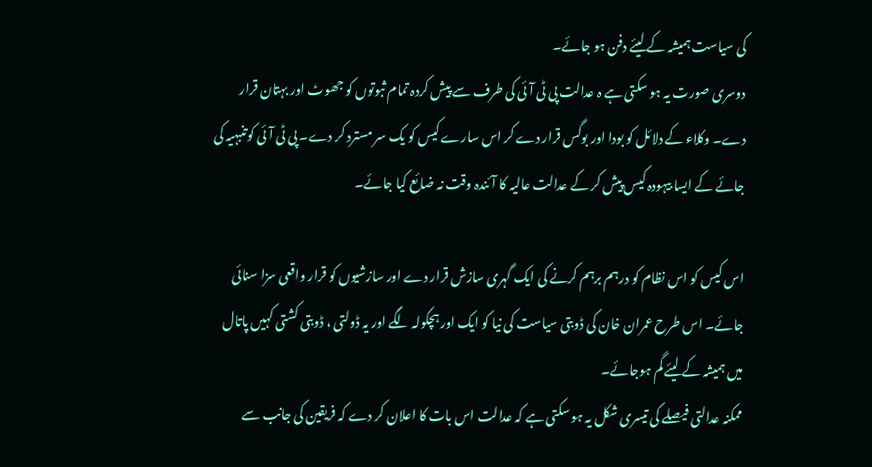کی سیاست ہمیشہ کے لیئے دفن ہو جائے۔
دوسری صورت یہ ہو سکتی ہے ہ عدالت پی ٹی آئی کی طرف سے پیش کردہ تمام ثبوتوں کو جھوٹ اور بہتان قرار دے۔ وکلاء کے دلائل کو بودا اور بوگس قرار دے کر اس سارے کیس کو یک سر مسترد کر دے۔ پی ٹی آئی کوتنبہیہ کی جائے کے ایسا بیہودہ کیس پیش کر کے عدالت عالیہ کا آئندہ وقت نہ ضائع کیا جائے۔

اس کیس کو اس نظام کو درہم برہم کرنے کی ایک گہری سازش قرار دے اور سازشیوں کو قرار واقعی سزا سنائی جائے۔ اس طرح عمران خان کی ڈوبتی سیاست کی نیا کو ایک اور ہچکولہ لگے اور یہ ڈولتی ، ڈوبتی کشتی کہیں پاتال میں ہمیشہ کے لیئے گم ہوجائے۔
ممکنہ عدالتی فیصلے کی تیسری شکل یہ ہو سکتی ہے کہ عدالت اس بات کا اعلان کر دے کہ فریقین کی جانب سے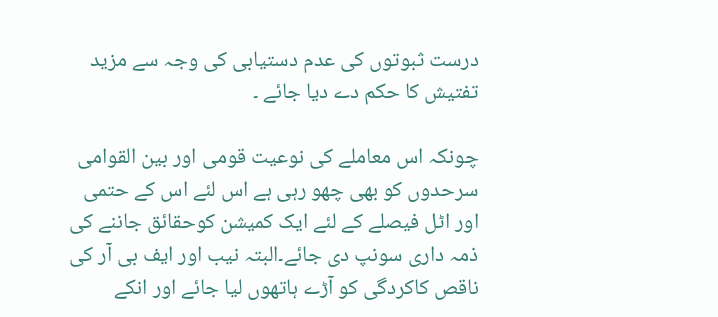درست ثبوتوں کی عدم دستیابی کی وجہ سے مزید تفتیش کا حکم دے دیا جائے ۔

چونکہ اس معاملے کی نوعیت قومی اور بین القوامی سرحدوں کو بھی چھو رہی ہے اس لئے اس کے حتمی اور اٹل فیصلے کے لئے ایک کمیشن کوحقائق جاننے کی ذمہ داری سونپ دی جائے۔البتہ نیب اور ایف بی آر کی ناقص کاکردگی کو آڑے ہاتھوں لیا جائے اور انکے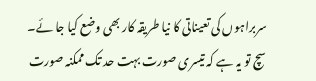سربراہوں کی تعیناتی کا نیا طریقہ کار بھی وضع کیا جا ئے۔
سچ تو یہ ہے کہ تیسری صورت بہت حد تک ممکنہ صورت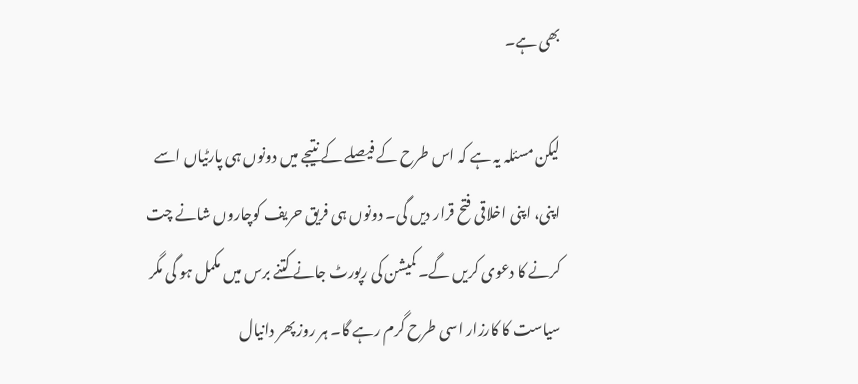بھی ہے۔

لیکن مسئلہ یہ ہے کہ اس طرح کے فیصلے کے نتیجے میں دونوں ہی پارٹیاں اسے اپنی، اپنی اخلاقی فتح قرار دیں گی۔ دونوں ہی فریق حریف کوچاروں شانے چت کرنے کا دعوی کریں گے۔ کمیشن کی رپورٹ جانے کتنے برس میں مکمل ہو گی مگر سیاست کا کارزار اسی طرح گرم رہے گا۔ ہر روز پھر دانیال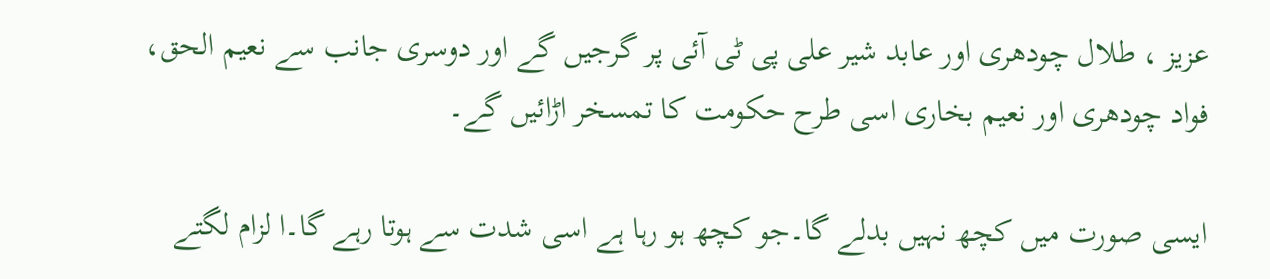عزیز ، طلال چودھری اور عابد شیر علی پی ٹی آئی پر گرجیں گے اور دوسری جانب سے نعیم الحق، فواد چودھری اور نعیم بخاری اسی طرح حکومت کا تمسخر اڑائیں گے۔

ایسی صورت میں کچھ نہیں بدلے گا۔جو کچھ ہو رہا ہے اسی شدت سے ہوتا رہے گا۔ا لزام لگتے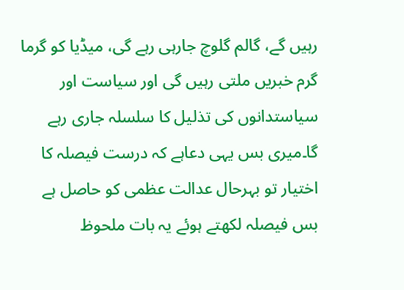رہیں گے، گالم گلوچ جارہی رہے گی، میڈیا کو گرما گرم خبریں ملتی رہیں گی اور سیاست اور سیاستدانوں کی تذلیل کا سلسلہ جاری رہے گا۔میری بس یہی دعاہے کہ درست فیصلہ کا اختیار تو بہرحال عدالت عظمی کو حاصل ہے بس فیصلہ لکھتے ہوئے یہ بات ملحوظ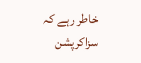خاطر رہے کہ سزاکرپشن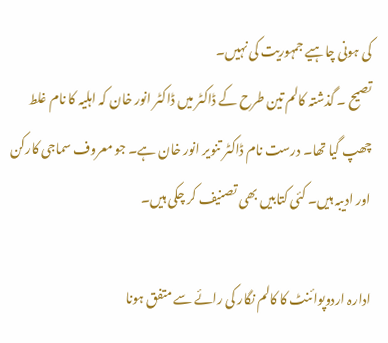کی ہونی چاہیے جمہوریت کی نہیں۔
تصیح ۔ گذشتہ کالم تین طرح کے ڈاکٹر میں ڈاکٹر انور خان کہ اہلیہ کا نام غلط چھپ گیا تھا۔ درست نام ڈاکٹر تنویر انور خان ہے۔ جو معروف سماجی کارکن اور ادیبہ ہیں۔ کئی کتابیں بھی تصنیف کر چکی ہیں۔

ادارہ اردوپوائنٹ کا کالم نگار کی رائے سے متفق ہونا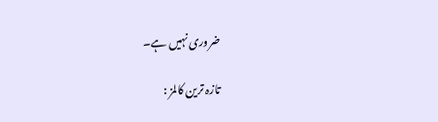ضروری نہیں ہے۔

تازہ ترین کالمز :